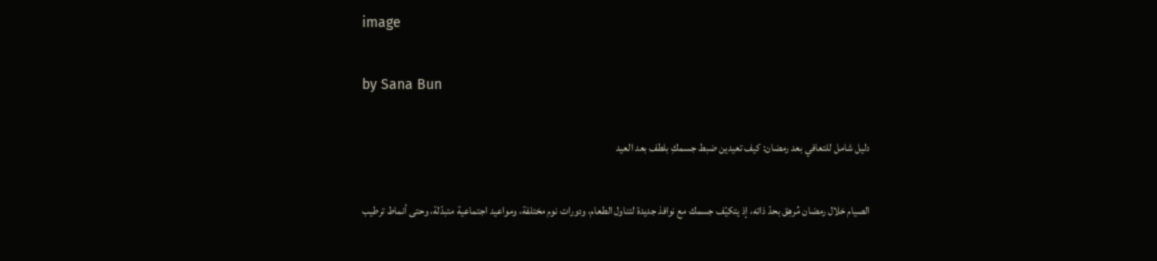image

by Sana Bun

دليل شامل للتعافي بعد رمضان: كيف تعيدين ضبط جسمكِ بلطف بعد العيد

الصيام خلال رمضان مُرهِق بحدّ ذاته، إذ يتكيّف جسمك مع نوافذ جديدة لتناول الطعام، ودورات نوم مختلفة، ومواعيد اجتماعية متبدّلة، وحتى أنماط ترطيب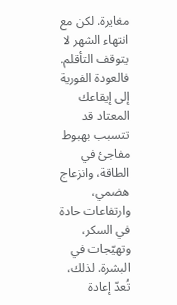مغايرة. لكن مع انتهاء الشهر لا يتوقف التأقلم. فالعودة الفورية إلى إيقاعك المعتاد قد تتسبب بهبوط مفاجئ في الطاقة، وانزعاج هضمي، وارتفاعات حادة في السكر، وتهيّجات في البشرة. لذلك، تُعدّ إعادة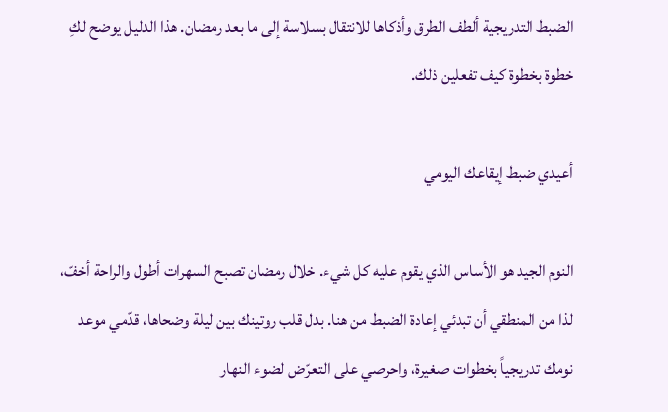الضبط التدريجية ألطف الطرق وأذكاها للانتقال بسلاسة إلى ما بعد رمضان. هذا الدليل يوضح لكِ خطوة بخطوة كيف تفعلين ذلك.

أعيدي ضبط إيقاعك اليومي

النوم الجيد هو الأساس الذي يقوم عليه كل شيء. خلال رمضان تصبح السهرات أطول والراحة أخفّ، لذا من المنطقي أن تبدئي إعادة الضبط من هنا. بدل قلب روتينك بين ليلة وضحاها، قدّمي موعد نومك تدريجياً بخطوات صغيرة، واحرصي على التعرّض لضوء النهار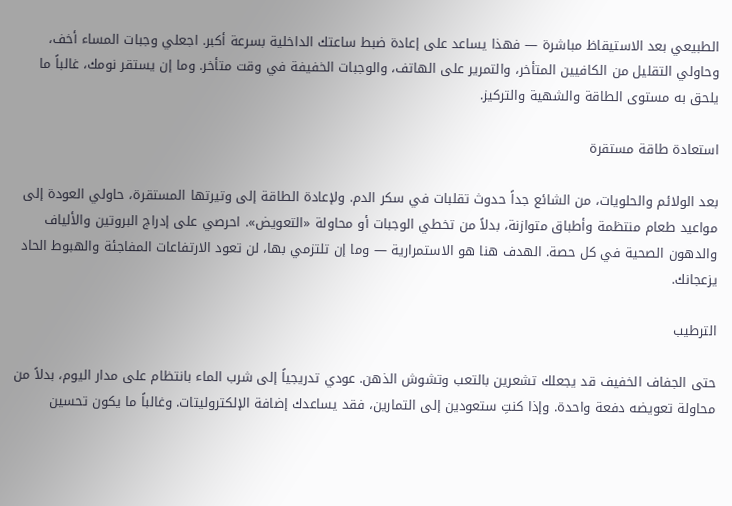الطبيعي بعد الاستيقاظ مباشرة — فهذا يساعد على إعادة ضبط ساعتك الداخلية بسرعة أكبر. اجعلي وجبات المساء أخف، وحاولي التقليل من الكافيين المتأخر، والتمرير على الهاتف، والوجبات الخفيفة في وقت متأخر. وما إن يستقر نومك، غالباً ما يلحق به مستوى الطاقة والشهية والتركيز.

استعادة طاقة مستقرة

بعد الولائم والحلويات، من الشائع جداً حدوث تقلبات في سكر الدم. ولإعادة الطاقة إلى وتيرتها المستقرة، حاولي العودة إلى مواعيد طعام منتظمة وأطباق متوازنة، بدلاً من تخطي الوجبات أو محاولة «التعويض». احرصي على إدراج البروتين والألياف والدهون الصحية في كل حصة. الهدف هنا هو الاستمرارية — وما إن تلتزمي بها، لن تعود الارتفاعات المفاجئة والهبوط الحاد يزعجانك.

الترطيب

حتى الجفاف الخفيف قد يجعلك تشعرين بالتعب وتشوش الذهن. عودي تدريجياً إلى شرب الماء بانتظام على مدار اليوم، بدلاً من محاولة تعويضه دفعة واحدة. وإذا كنتِ ستعودين إلى التمارين، فقد يساعدك إضافة الإلكتروليتات. وغالباً ما يكون تحسين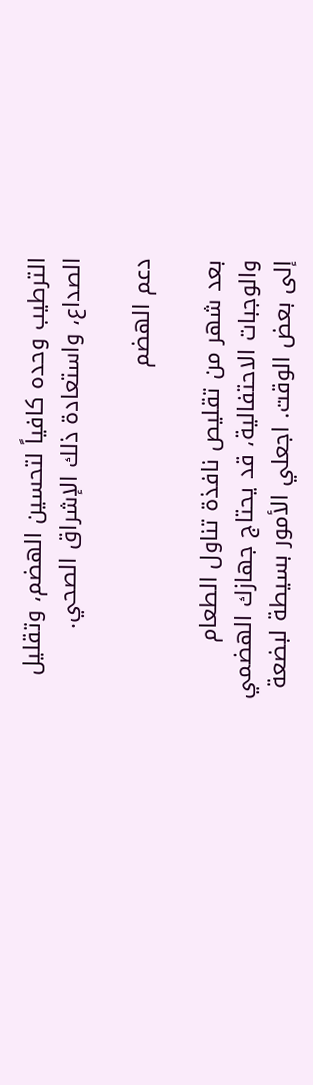الترطيب وحده كافياً لتحسين الهضم، وتقليل الصداع، واستعادة ذلك الإشراق الصحي.

دعم الهضم

بعد شهر من تقليص نافذة تناول الطعام والوجبات الاحتفالية، قد يحتاج جهازك الهضمي إلى بعض الوقت. اجعلي الأمور بسيطة لبضعة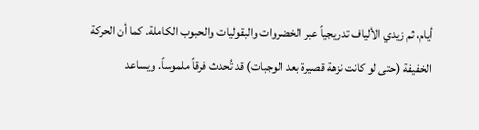أيام، ثم زيدي الألياف تدريجياً عبر الخضروات والبقوليات والحبوب الكاملة. كما أن الحركة الخفيفة (حتى لو كانت نزهة قصيرة بعد الوجبات) قد تُحدث فرقاً ملموساً. ويساعد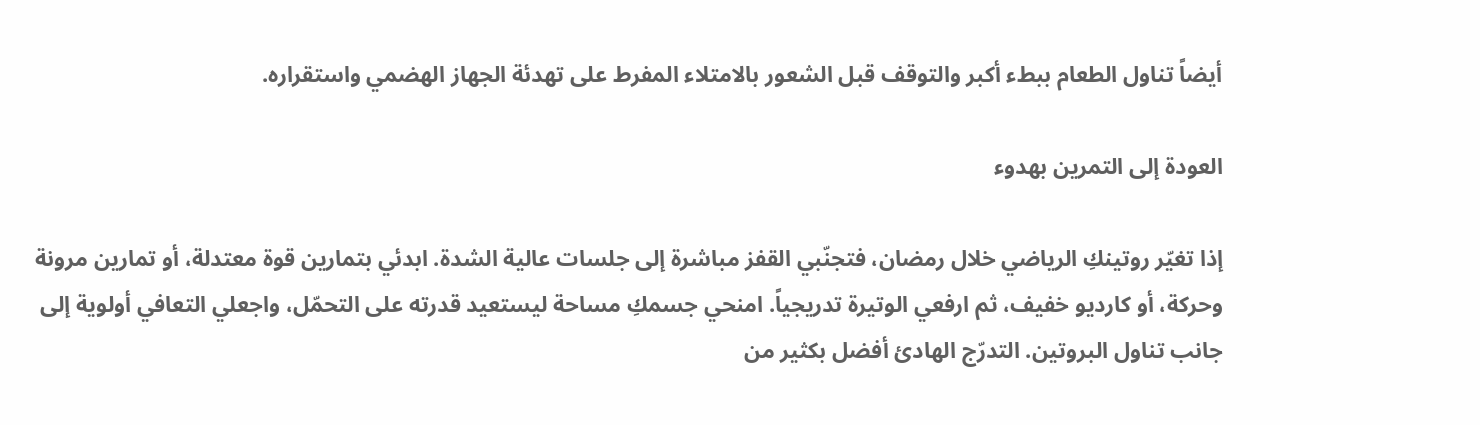أيضاً تناول الطعام ببطء أكبر والتوقف قبل الشعور بالامتلاء المفرط على تهدئة الجهاز الهضمي واستقراره.

العودة إلى التمرين بهدوء

إذا تغيّر روتينكِ الرياضي خلال رمضان، فتجنّبي القفز مباشرة إلى جلسات عالية الشدة. ابدئي بتمارين قوة معتدلة، أو تمارين مرونة وحركة، أو كارديو خفيف، ثم ارفعي الوتيرة تدريجياً. امنحي جسمكِ مساحة ليستعيد قدرته على التحمّل، واجعلي التعافي أولوية إلى جانب تناول البروتين. التدرّج الهادئ أفضل بكثير من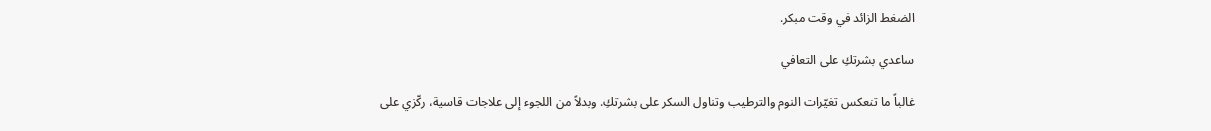الضغط الزائد في وقت مبكر.

ساعدي بشرتكِ على التعافي

غالباً ما تنعكس تغيّرات النوم والترطيب وتناول السكر على بشرتكِ. وبدلاً من اللجوء إلى علاجات قاسية، ركّزي على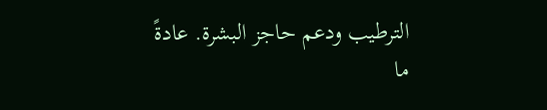الترطيب ودعم حاجز البشرة. عادةً ما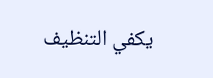يكفي التنظيف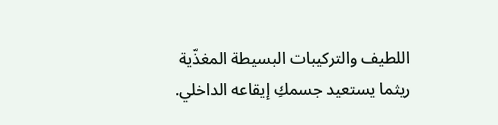اللطيف والتركيبات البسيطة المغذّية ريثما يستعيد جسمكِ إيقاعه الداخلي.